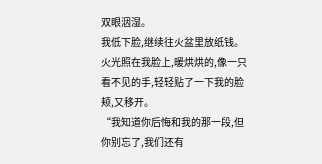双眼洇湿。
我低下脸,继续往火盆里放纸钱。
火光照在我脸上,暖烘烘的,像一只看不见的手,轻轻贴了一下我的脸颊,又移开。
“我知道你后悔和我的那一段,但你别忘了,我们还有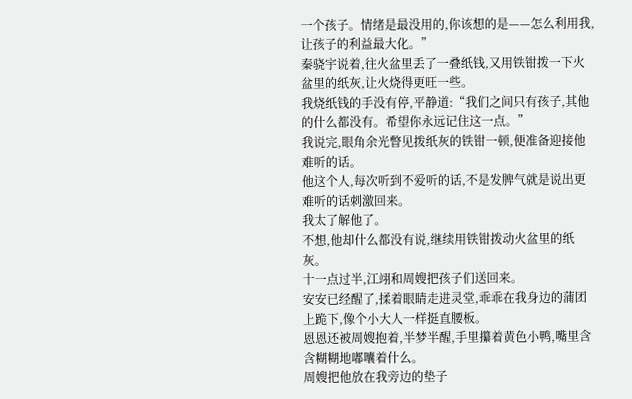一个孩子。情绪是最没用的,你该想的是——怎么利用我,让孩子的利益最大化。”
秦骁宇说着,往火盆里丢了一叠纸钱,又用铁钳拨一下火盆里的纸灰,让火烧得更旺一些。
我烧纸钱的手没有停,平静道:“我们之间只有孩子,其他的什么都没有。希望你永远记住这一点。”
我说完,眼角余光瞥见拨纸灰的铁钳一顿,便准备迎接他难听的话。
他这个人,每次听到不爱听的话,不是发脾气就是说出更难听的话刺激回来。
我太了解他了。
不想,他却什么都没有说,继续用铁钳拨动火盆里的纸灰。
十一点过半,江翊和周嫂把孩子们送回来。
安安已经醒了,揉着眼睛走进灵堂,乖乖在我身边的蒲团上跪下,像个小大人一样挺直腰板。
恩恩还被周嫂抱着,半梦半醒,手里攥着黄色小鸭,嘴里含含糊糊地嘟囔着什么。
周嫂把他放在我旁边的垫子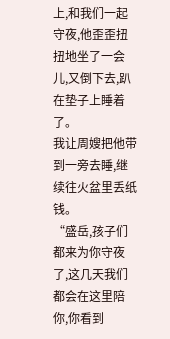上,和我们一起守夜,他歪歪扭扭地坐了一会儿,又倒下去,趴在垫子上睡着了。
我让周嫂把他带到一旁去睡,继续往火盆里丢纸钱。
“盛岳,孩子们都来为你守夜了,这几天我们都会在这里陪你,你看到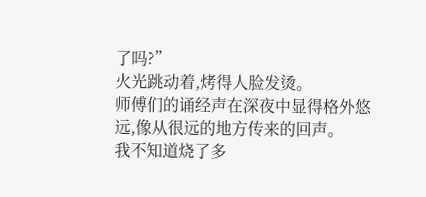了吗?”
火光跳动着,烤得人脸发烫。
师傅们的诵经声在深夜中显得格外悠远,像从很远的地方传来的回声。
我不知道烧了多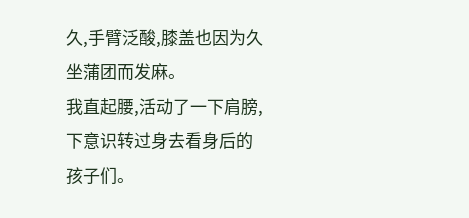久,手臂泛酸,膝盖也因为久坐蒲团而发麻。
我直起腰,活动了一下肩膀,下意识转过身去看身后的孩子们。